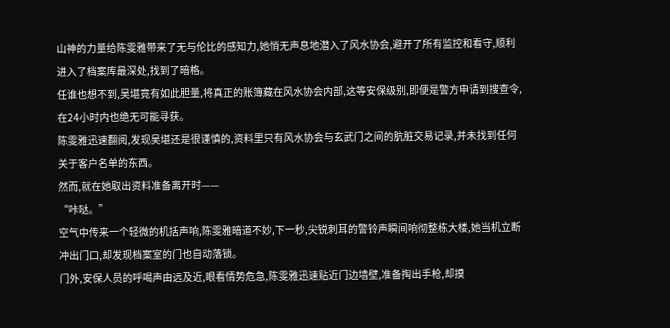山神的力量给陈雯雅带来了无与伦比的感知力,她悄无声息地潜入了风水协会,避开了所有监控和看守,顺利进入了档案库最深处,找到了暗格。
任谁也想不到,吴堪竟有如此胆量,将真正的账簿藏在风水协会内部,这等安保级别,即便是警方申请到搜查令,在24小时内也绝无可能寻获。
陈雯雅迅速翻阅,发现吴堪还是很谨慎的,资料里只有风水协会与玄武门之间的肮脏交易记录,并未找到任何关于客户名单的东西。
然而,就在她取出资料准备离开时——
“咔哒。”
空气中传来一个轻微的机括声响,陈雯雅暗道不妙,下一秒,尖锐刺耳的警铃声瞬间响彻整栋大楼,她当机立断冲出门口,却发现档案室的门也自动落锁。
门外,安保人员的呼喝声由远及近,眼看情势危急,陈雯雅迅速贴近门边墙壁,准备掏出手枪,却摸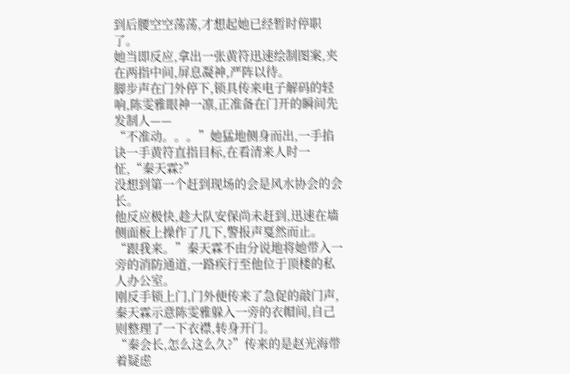到后腰空空荡荡,才想起她已经暂时停职了。
她当即反应,拿出一张黄符迅速绘制图案,夹在两指中间,屏息凝神,严阵以待。
脚步声在门外停下,锁具传来电子解码的轻响,陈雯雅眼神一凛,正准备在门开的瞬间先发制人——
“不准动。。。”她猛地侧身而出,一手掐诀一手黄符直指目标,在看清来人时一怔,“秦天霖?”
没想到第一个赶到现场的会是风水协会的会长。
他反应极快,趁大队安保尚未赶到,迅速在墙侧面板上操作了几下,警报声戛然而止。
“跟我来。”秦天霖不由分说地将她带入一旁的消防通道,一路疾行至他位于顶楼的私人办公室。
刚反手锁上门,门外便传来了急促的敲门声,秦天霖示意陈雯雅躲入一旁的衣帽间,自己则整理了一下衣襟,转身开门。
“秦会长,怎么这么久?”传来的是赵光海带着疑虑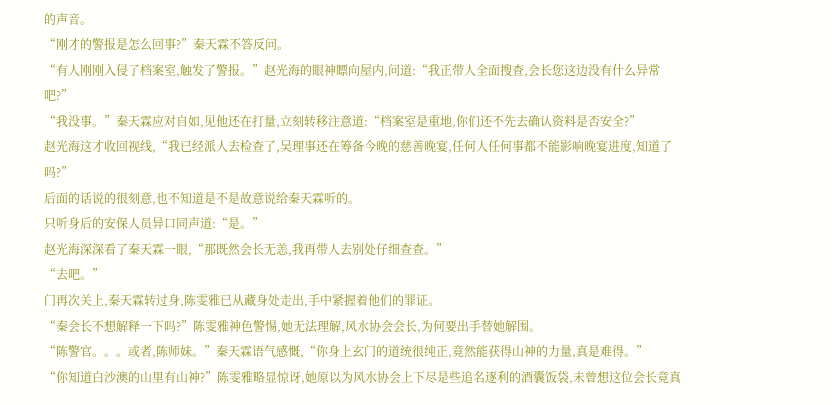的声音。
“刚才的警报是怎么回事?”秦天霖不答反问。
“有人刚刚入侵了档案室,触发了警报。”赵光海的眼神瞟向屋内,问道:“我正带人全面搜查,会长您这边没有什么异常吧?”
“我没事。”秦天霖应对自如,见他还在打量,立刻转移注意道:“档案室是重地,你们还不先去确认资料是否安全?”
赵光海这才收回视线,“我已经派人去检查了,吴理事还在筹备今晚的慈善晚宴,任何人任何事都不能影响晚宴进度,知道了吗?”
后面的话说的很刻意,也不知道是不是故意说给秦天霖听的。
只听身后的安保人员异口同声道:“是。”
赵光海深深看了秦天霖一眼,“那既然会长无恙,我再带人去别处仔细查查。”
“去吧。”
门再次关上,秦天霖转过身,陈雯雅已从藏身处走出,手中紧握着他们的罪证。
“秦会长不想解释一下吗?”陈雯雅神色警惕,她无法理解,风水协会会长,为何要出手替她解围。
“陈警官。。。或者,陈师妹。”秦天霖语气感慨,“你身上玄门的道统很纯正,竟然能获得山神的力量,真是难得。”
“你知道白沙澳的山里有山神?”陈雯雅略显惊讶,她原以为风水协会上下尽是些追名逐利的酒囊饭袋,未曾想这位会长竟真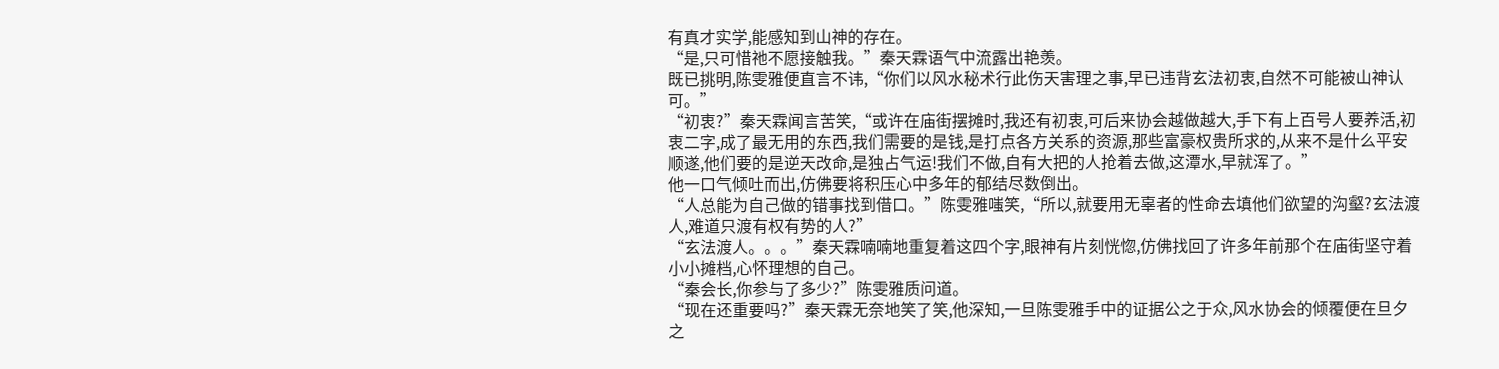有真才实学,能感知到山神的存在。
“是,只可惜祂不愿接触我。”秦天霖语气中流露出艳羡。
既已挑明,陈雯雅便直言不讳,“你们以风水秘术行此伤天害理之事,早已违背玄法初衷,自然不可能被山神认可。”
“初衷?”秦天霖闻言苦笑,“或许在庙街摆摊时,我还有初衷,可后来协会越做越大,手下有上百号人要养活,初衷二字,成了最无用的东西,我们需要的是钱,是打点各方关系的资源,那些富豪权贵所求的,从来不是什么平安顺遂,他们要的是逆天改命,是独占气运!我们不做,自有大把的人抢着去做,这潭水,早就浑了。”
他一口气倾吐而出,仿佛要将积压心中多年的郁结尽数倒出。
“人总能为自己做的错事找到借口。”陈雯雅嗤笑,“所以,就要用无辜者的性命去填他们欲望的沟壑?玄法渡人,难道只渡有权有势的人?”
“玄法渡人。。。”秦天霖喃喃地重复着这四个字,眼神有片刻恍惚,仿佛找回了许多年前那个在庙街坚守着小小摊档,心怀理想的自己。
“秦会长,你参与了多少?”陈雯雅质问道。
“现在还重要吗?”秦天霖无奈地笑了笑,他深知,一旦陈雯雅手中的证据公之于众,风水协会的倾覆便在旦夕之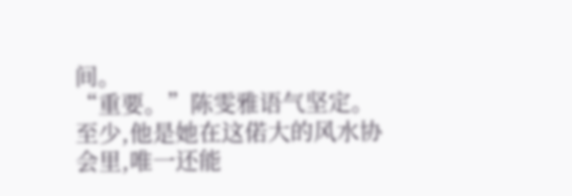间。
“重要。”陈雯雅语气坚定。
至少,他是她在这偌大的风水协会里,唯一还能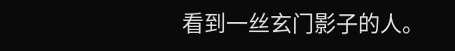看到一丝玄门影子的人。